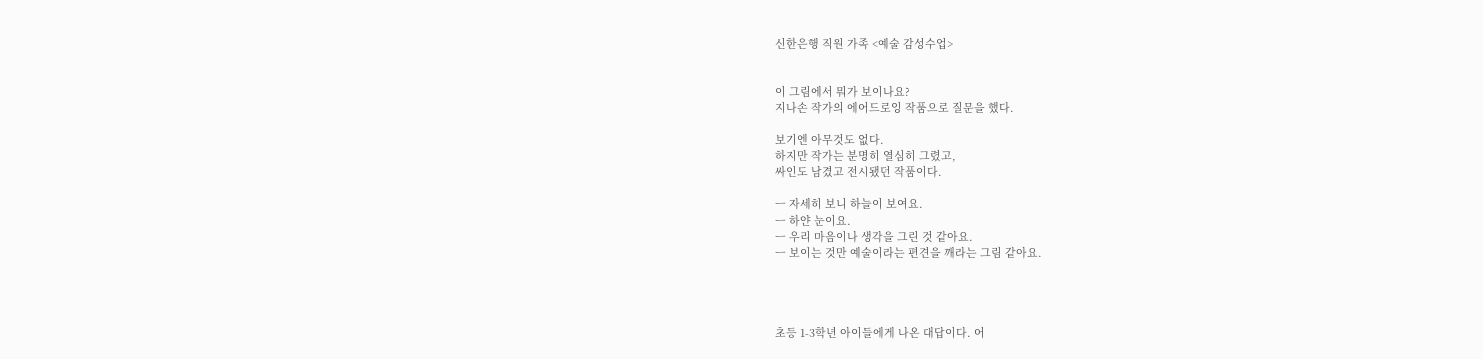신한은행 직원 가족 <예술 감성수업>


이 그림에서 뭐가 보이나요?
지나손 작가의 에어드로잉 작품으로 질문을 했다.

보기엔 아무것도 없다.
하지만 작가는 분명히 열심히 그렸고,
싸인도 남겼고 전시됐던 작품이다.

ㅡ 자세히 보니 하늘이 보여요.
ㅡ 하얀 눈이요.
ㅡ 우리 마음이나 생각을 그린 것 같아요.
ㅡ 보이는 것만 예술이라는 편견을 깨라는 그림 같아요.




초등 1-3학년 아이들에게 나온 대답이다. 어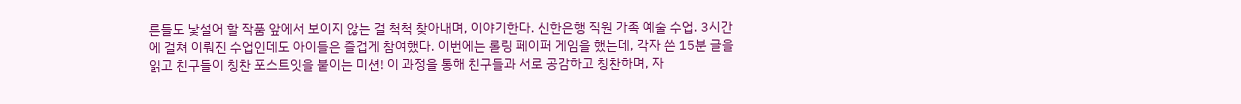른들도 낯설어 할 작품 앞에서 보이지 않는 걸 척척 찾아내며, 이야기한다. 신한은행 직원 가족 예술 수업. 3시간에 걸쳐 이뤄진 수업인데도 아이들은 즐겁게 참여했다. 이번에는 롤링 페이퍼 게임을 했는데, 각자 쓴 15분 글을 읽고 친구들이 칭찬 포스트잇을 붙이는 미션! 이 과정을 통해 친구들과 서로 공감하고 칭찬하며, 자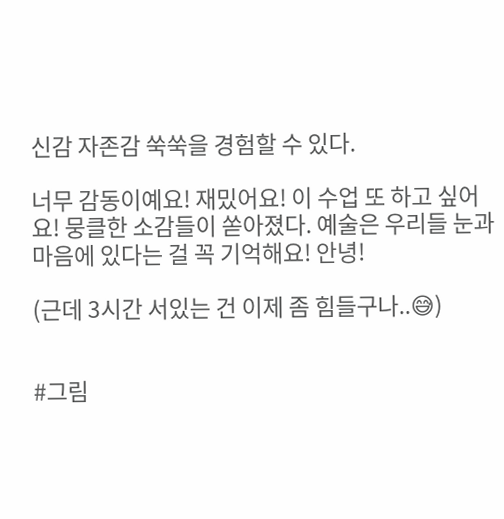신감 자존감 쑥쑥을 경험할 수 있다.

너무 감동이예요! 재밌어요! 이 수업 또 하고 싶어요! 뭉클한 소감들이 쏟아졌다. 예술은 우리들 눈과 마음에 있다는 걸 꼭 기억해요! 안녕!

(근데 3시간 서있는 건 이제 좀 힘들구나..😅)


#그림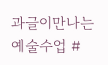과글이만나는예술수업 #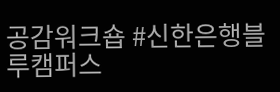공감워크숍 #신한은행블루캠퍼스